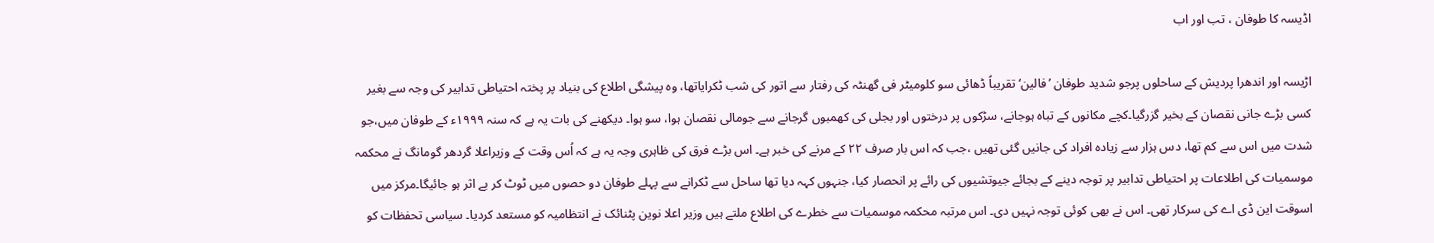اڈیسہ کا طوفان ، تب اور اب

اڑیسہ اور اندھرا پردیش کے ساحلوں پرجو شدید طوفان ’فالین‘ تقریباً ڈھائی سو کلومیٹر فی گھنٹہ کی رفتار سے اتور کی شب ٹکرایاتھا، وہ پیشگی اطلاع کی بنیاد پر پختہ احتیاطی تدابیر کی وجہ سے بغیر کسی بڑے جانی نقصان کے بخیر گزرگیا۔کچے مکانوں کے تباہ ہوجانے، سڑکوں پر درختوں اور بجلی کی کھمبوں گرجانے سے جومالی نقصان ہوا، سو ہوا۔ دیکھنے کی بات یہ ہے کہ سنہ ۱۹۹۹ء کے طوفان میں،جو شدت میں اس سے کم تھا، دس ہزار سے زیادہ افراد کی جانیں گئی تھیں ،جب کہ اس بار صرف ۲۲ کے مرنے کی خبر ہے۔ اس بڑے فرق کی ظاہری وجہ یہ ہے کہ اُس وقت کے وزیراعلا گردھر گومانگ نے محکمہ موسمیات کی اطلاعات پر احتیاطی تدابیر پر توجہ دینے کے بجائے جیوتشیوں کی رائے پر انحصار کیا، جنہوں کہہ دیا تھا ساحل سے ٹکرانے سے پہلے طوفان دو حصوں میں ٹوٹ کر بے اثر ہو جائیگا۔مرکز میں اسوقت این ڈی اے کی سرکار تھی۔ اس نے بھی کوئی توجہ نہیں دی۔ اس مرتبہ محکمہ موسمیات سے خطرے کی اطلاع ملتے ہیں وزیر اعلا نوین پٹنائک نے انتظامیہ کو مستعد کردیا۔ سیاسی تحفظات کو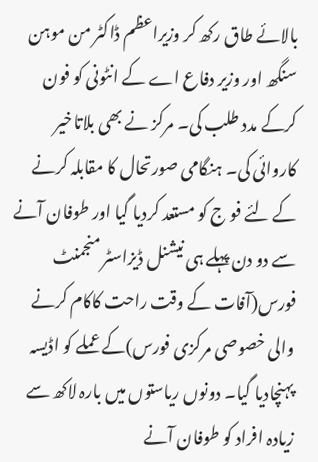بالائے طاق رکھ کر وزیراعظم ڈاکٹر من موہن سنگھ اور وزیر دفاع اے کے انٹونی کو فون کرکے مدد طلب کی۔ مرکز نے بھی بلاتاخیر کاروائی کی۔ ہنگامی صورتحال کا مقابلہ کرنے کے لئے فو ج کو مستعد کردیا گیا اور طوفان آنے سے دو دن پہلے ہی نیشنل ڈیزاسٹر منجمنٹ فورس(آفات کے وقت راحت کاکام کرنے والی خصوصی مرکزی فورس)کے عملے کو اڈیسہ پہنچادیا گیا۔ دونوں ریاستوں میں بارہ لاکھ سے زیادہ افراد کو طوفان آنے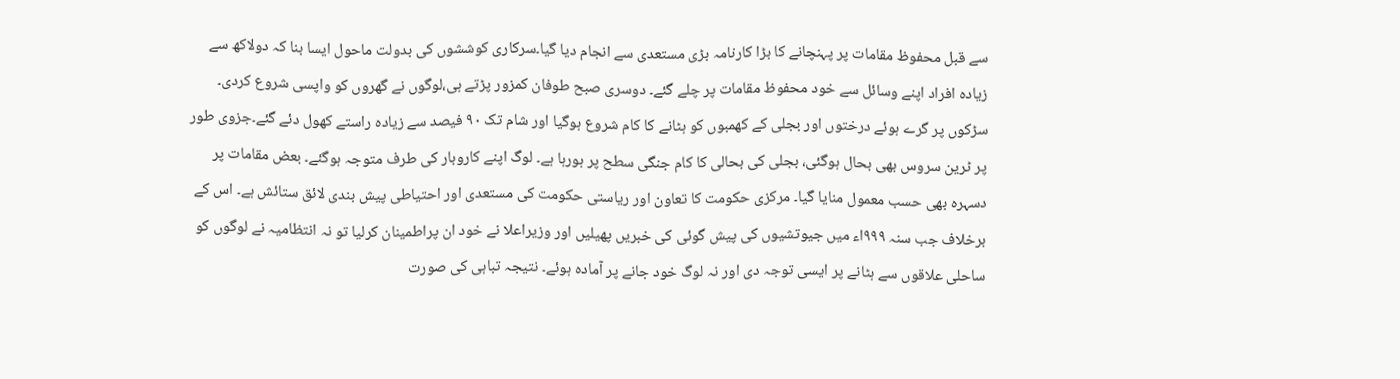سے قبل محفوظ مقامات پر پہنچانے کا بڑا کارنامہ بڑی مستعدی سے انجام دیا گیا۔سرکاری کوششوں کی بدولت ماحول ایسا بنا کہ دولاکھ سے زیادہ افراد اپنے وسائل سے خود محفوظ مقامات پر چلے گئے۔ دوسری صبح طوفان کمزور پڑتے ہی،لوگوں نے گھروں کو واپسی شروع کردی۔ سڑکوں پر گرے ہوئے درختوں اور بجلی کے کھمبوں کو ہٹانے کا کام شروع ہوگیا اور شام تک ۹۰ فیصد سے زیادہ راستے کھول دئے گئے۔جزوی طور پر ٹرین سروس بھی بحال ہوگئی، بجلی کی بحالی کا کام جنگی سطح پر ہورہا ہے۔ لوگ اپنے کاروبار کی طرف متوجہ ہوگئے۔ بعض مقامات پر دسہرہ بھی حسب معمول منایا گیا۔ مرکزی حکومت کا تعاون اور ریاستی حکومت کی مستعدی اور احتیاطی پیش بندی لائق ستائش ہے۔ اس کے برخلاف جب سنہ ۹۹۹اء میں جیوتشیوں کی پیش گوئی کی خبریں پھیلیں اور وزیراعلا نے خود ان پراطمینان کرلیا تو نہ انتظامیہ نے لوگوں کو ساحلی علاقوں سے ہٹانے پر ایسی توجہ دی اور نہ لوگ خود جانے پر آمادہ ہوئے۔ نتیجہ تباہی کی صورت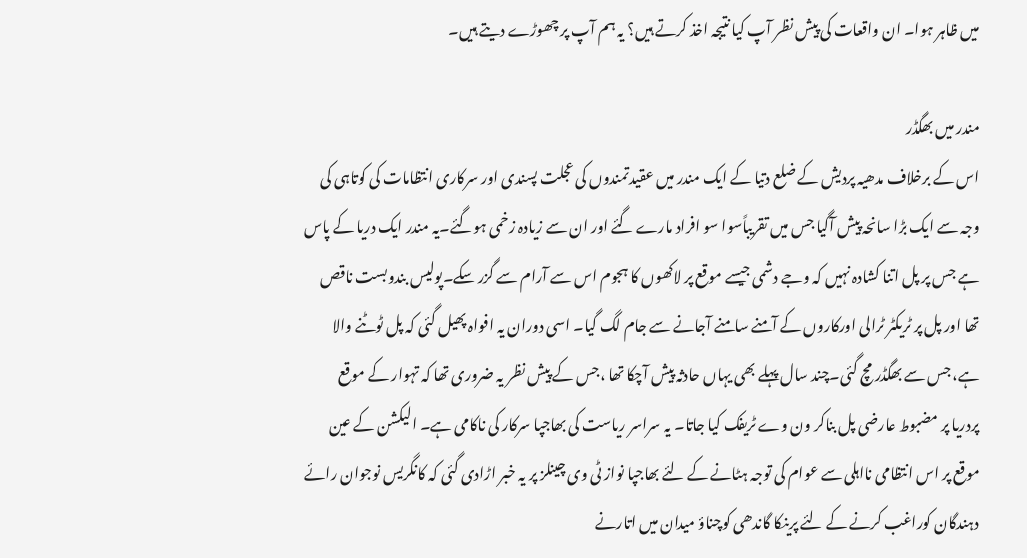میں ظاہر ہوا۔ ان واقعات کی پیش نظر آپ کیا نتیجہ اخذ کرتے ہیں؟ یہ ہم آپ پر چھوڑے دیتے ہیں۔

مندر میں بھگڈر
اس کے برخلاف مدھیہ پردیش کے ضلع دتیا کے ایک مندر میں عقیدتمندوں کی عجلت پسندی اور سرکاری انتظامات کی کوتاہی کی وجہ سے ایک بڑا سانحہ پیش آگیا جس میں تقریباًسوا سو افراد مارے گئے اور ان سے زیادہ زخمی ہوگئے۔یہ مندر ایک دریا کے پاس ہے جس پر پل اتنا کشادہ نہیں کہ وجے دشمی جیسے موقع پر لاکھوں کا ہجوم اس سے آرام سے گزر سکے۔پولیس بندوبست ناقص تھا اور پل پر ٹریکٹر ٹرالی اورکاروں کے آمنے سامنے آجانے سے جام لگ گیا۔ اسی دوران یہ افواہ پھیل گئی کہ پل ٹوٹنے والا ہے، جس سے بھگڈر مچ گئی۔چند سال پہلے بھی یہاں حادثہ پیش آچکا تھا ،جس کے پیش نظر یہ ضروری تھا کہ تہوار کے موقع پردریا پر مضبوط عارضی پل بناکر ون وے ٹریفک کیا جاتا۔ یہ سراسر ریاست کی بھاجپا سرکار کی ناکامی ہے۔ الیکشن کے عین موقع پر اس انتظامی نااہلی سے عوام کی توجہ ہٹانے کے لئے بھاجپا نواز ٹی وی چینلز پر یہ خبر اڑادی گئی کہ کانگریس نوجوان رائے دہندگان کوراغب کرنے کے لئے پرینکا گاندھی کوچناؤ میدان میں اتارنے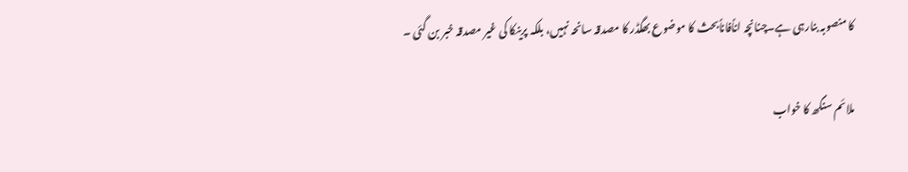کا منصوبہ بنارہی ہے۔چنانچہ اناًفاناًبحث کا موضوع بھگڈر کا مصدقہ سانحہ نہیں، بلکہ پرینکا کی غیر مصدقہ خبر بن گئی ۔

ملائم سنگھ کا خواب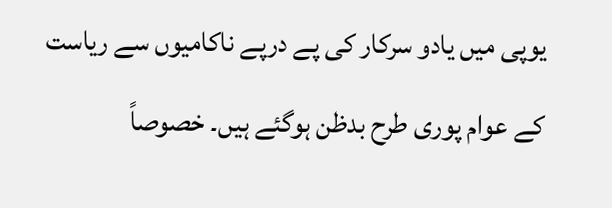یوپی میں یادو سرکار کی پے درپے ناکامیوں سے ریاست کے عوام پوری طرح بدظن ہوگئے ہیں۔ خصوصاً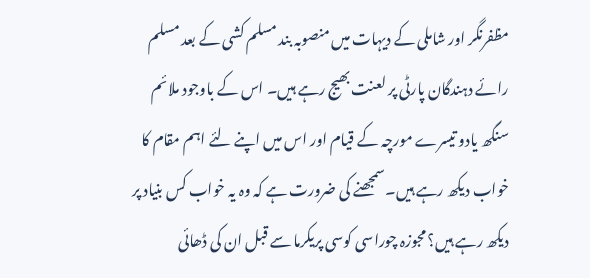مظفرنگر اور شاملی کے دیہات میں منصوبہ بند مسلم کشی کے بعد مسلم رائے دہندگان پارٹی پر لعنت بھیج رہے ہیں۔ اس کے باوجود ملائم سنگھ یادو تیسرے مورچہ کے قیام اور اس میں اپنے لئے اہم مقام کا خواب دیکھ رہے ہیں۔سمجھنے کی ضرورت ہے کہ وہ یہ خواب کس بنیاد پر دیکھ رہے ہیں؟ مجوزہ چوراسی کوسی پریکرما سے قبل ان کی ڈھائی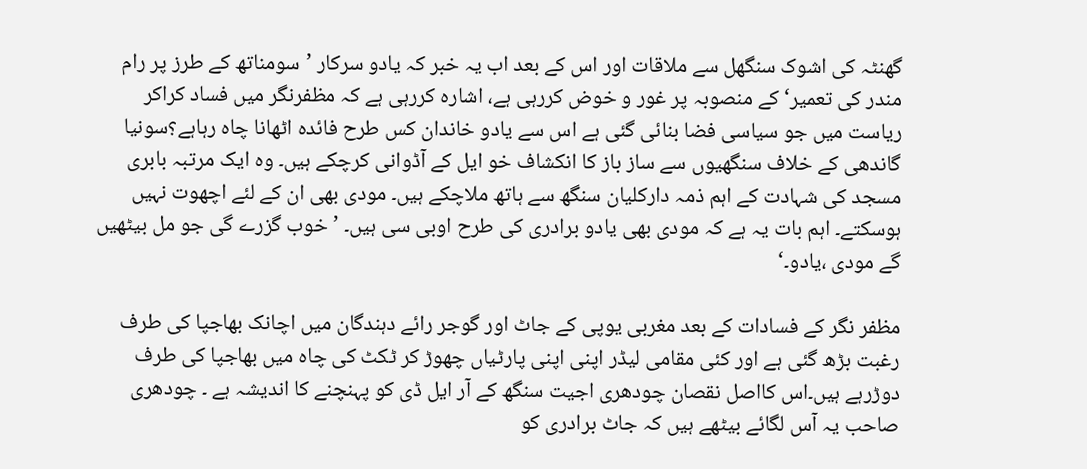گھنٹہ کی اشوک سنگھل سے ملاقات اور اس کے بعد اب یہ خبر کہ یادو سرکار ’سومناتھ کے طرز پر رام مندر کی تعمیر‘ کے منصوبہ پر غور و خوض کررہی ہے، اشارہ کررہی ہے کہ مظفرنگر میں فساد کراکر ریاست میں جو سیاسی فضا بنائی گئی ہے اس سے یادو خاندان کس طرح فائدہ اٹھانا چاہ رہاہے؟سونیا گاندھی کے خلاف سنگھیوں سے ساز باز کا انکشاف خو ایل کے آڈوانی کرچکے ہیں۔ وہ ایک مرتبہ بابری مسجد کی شہادت کے اہم ذمہ دارکلیان سنگھ سے ہاتھ ملاچکے ہیں۔ مودی بھی ان کے لئے اچھوت نہیں ہوسکتے۔ اہم بات یہ ہے کہ مودی بھی یادو برادری کی طرح اوبی سی ہیں۔ ’خوب گزرے گی جو مل بیٹھیں گے مودی ،یادو۔‘

مظفر نگر کے فسادات کے بعد مغربی یوپی کے جاٹ اور گوجر رائے دہندگان میں اچانک بھاجپا کی طرف رغبت بڑھ گئی ہے اور کئی مقامی لیڈر اپنی اپنی پارٹیاں چھوڑ کر ٹکٹ کی چاہ میں بھاجپا کی طرف دوڑرہے ہیں۔اس کااصل نقصان چودھری اجیت سنگھ کے آر ایل ڈی کو پہنچنے کا اندیشہ ہے ۔ چودھری صاحب یہ آس لگائے بیٹھے ہیں کہ جاٹ برادری کو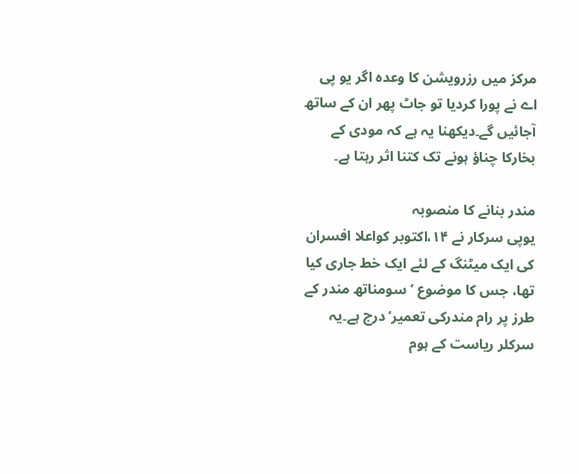مرکز میں رزرویشن کا وعدہ اگر یو پی اے نے پورا کردیا تو جاٹ پھر ان کے ساتھ آجائیں گے۔دیکھنا یہ ہے کہ مودی کے بخارکا چناؤ ہونے تک کتنا اثر رہتا ہے۔

مندر بنانے کا منصوبہ
یوپی سرکار نے ۱۴،اکتوبر کواعلا افسران کی ایک میٹنگ کے لئے ایک خط جاری کیا تھا، جس کا موضوع ’سومناتھ مندر کے طرز پر رام مندرکی تعمیر‘درج ہے۔یہ سرکلر ریاست کے ہوم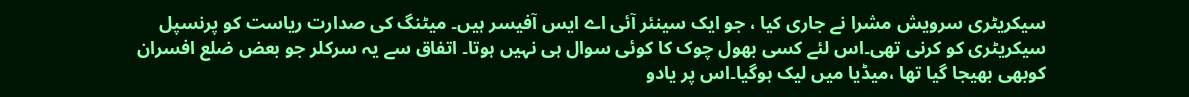سیکریٹری سرویش مشرا نے جاری کیا ، جو ایک سینئر آئی اے ایس آفیسر ہیں۔ میٹنگ کی صدارت ریاست کو پرنسپل سیکریٹری کو کرنی تھی۔اس لئے کسی بھول چوک کا کوئی سوال ہی نہیں ہوتا۔ اتفاق سے یہ سرکلر جو بعض ضلع افسران کوبھی بھیجا گیا تھا ،میڈیا میں لیک ہوگیا۔اس پر یادو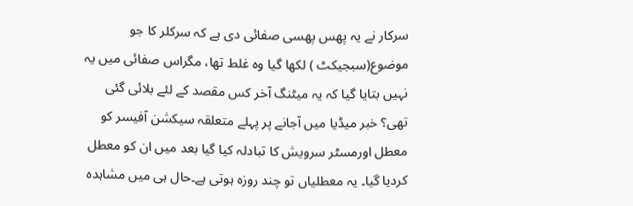سرکار نے یہ پھس پھسی صفائی دی ہے کہ سرکلر کا جو موضوع(سبجیکٹ ) لکھا گیا وہ غلط تھا، مگراس صفائی میں یہ نہیں بتایا گیا کہ یہ میٹنگ آخر کس مقصد کے لئے بلائی گئی تھی؟ خبر میڈیا میں آجانے پر پہلے متعلقہ سیکشن آفیسر کو معطل اورمسٹر سرویش کا تبادلہ کیا گیا بعد میں ان کو معطل کردیا گیا۔ یہ معطلیاں تو چند روزہ ہوتی ہے۔حال ہی میں مشاہدہ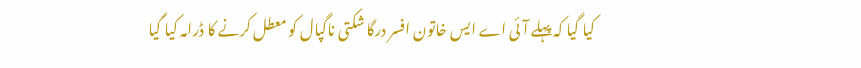کیا گیا کہ پہلے آئی اے ایس خاتون افسر درگا شکتی ناگپال کو معطل کرنے کا ڈرامہ کیا گیا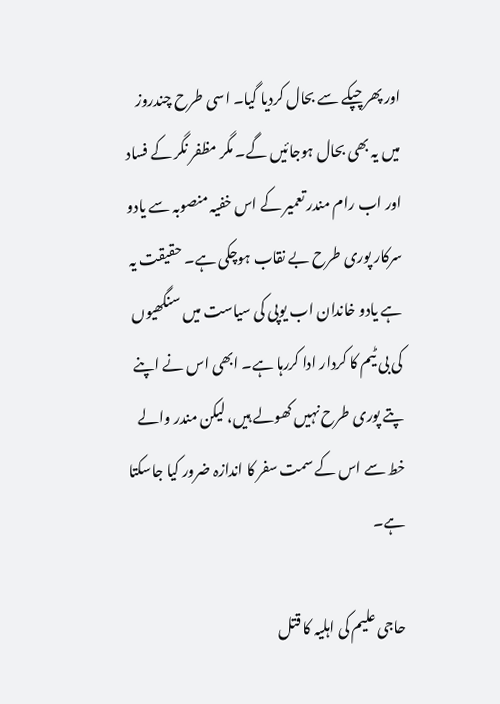اور پھر چپکے سے بحال کردیا گیا۔ اسی طرح چندروز میں یہ بھی بحال ہوجائیں گے۔ مگر مظفر نگر کے فساد اور اب رام مندر تعمیر کے اس خفیہ منصوبہ سے یادو سرکار پوری طرح بے نقاب ہوچکی ہے۔ حقیقت یہ ہے یادو خاندان اب یوپی کی سیاست میں سنگھیوں کی بی ٹیم کا کردار ادا کررہا ہے۔ ابھی اس نے اپنے پتے پوری طرح نہیں کھولے ہیں، لیکن مندر والے خط سے اس کے سمت سفر کا اندازہ ضرور کیا جاسکتا ہے۔

حاجی علیم کی اہلیہ کا قتل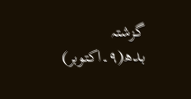گزشتہ بدھ(۹۔اکتوبر)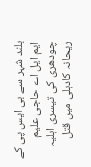بلند شہر سے بی ایس پی کے ایم ایل اے حاجی علیم چودھری کی تیسری اہلیہ ریحانہ کادہلی میں قتل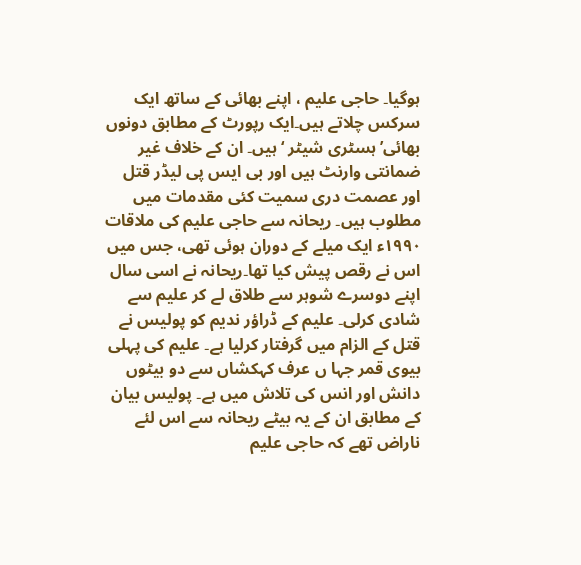ہوگیا۔ حاجی علیم ، اپنے بھائی کے ساتھ ایک سرکس چلاتے ہیں۔ایک رپورٹ کے مطابق دونوں بھائی’ہسٹری شیٹر ‘ ہیں۔ ان کے خلاف غیر ضمانتی وارنٹ ہیں اور بی ایس پی لیڈر قتل اور عصمت دری سمیت کئی مقدمات میں مطلوب ہیں۔ ریحانہ سے حاجی علیم کی ملاقات ۱۹۹۰ء ایک میلے کے دوران ہوئی تھی، جس میں اس نے رقص پیش کیا تھا۔ریحانہ نے اسی سال اپنے دوسرے شوہر سے طلاق لے کر علیم سے شادی کرلی۔ علیم کے ڈراؤر ندیم کو پولیس نے قتل کے الزام میں گرفتار کرلیا ہے۔ علیم کی پہلی بیوی قمر جہا ں عرف کہکشاں سے دو بیٹوں دانش اور انس کی تلاش میں ہے۔ پولیس بیان کے مطابق ان کے یہ بیٹے ریحانہ سے اس لئے ناراض تھے کہ حاجی علیم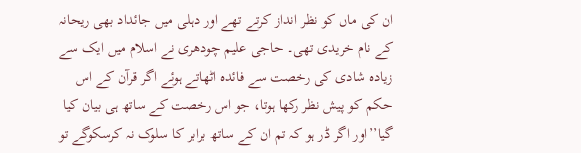ان کی ماں کو نظر انداز کرتے تھے اور دہلی میں جائداد بھی ریحانہ کے نام خریدی تھی۔ حاجی علیم چودھری نے اسلام میں ایک سے زیادہ شادی کی رخصت سے فائدہ اٹھاتے ہوئے اگر قرآن کے اس حکم کو پیش نظر رکھا ہوتا، جو اس رخصت کے ساتھ ہی بیان کیا گیا’’اور اگر ڈر ہو کہ تم ان کے ساتھ برابر کا سلوک نہ کرسکوگے تو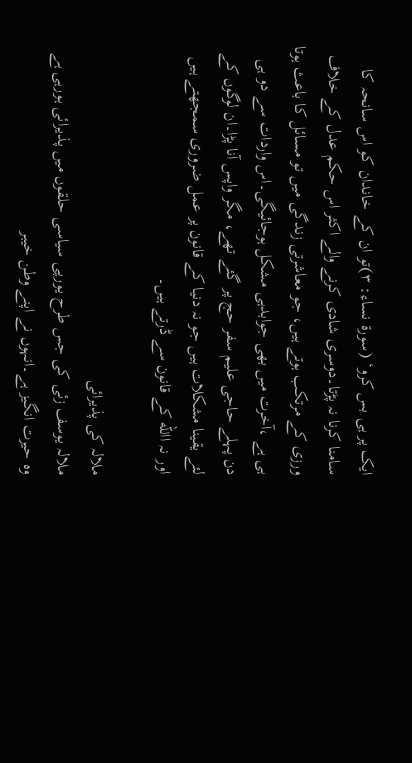ایک پر ہی بس کرو‘ (سورۃ نساء: ۳)تو ان کے خاندان کو اس سانحہ کا سامنا کرنا نہ پڑتا۔دوسری شادی کرنے والے اکثر اس حکم عدل کے خلاف ورزی کے مرتکب ہوتے ہیں، جو معاشرتی زندگی میں تو مسائل کا باعث ہوتا ہی ہے ،آخرت میں بھی جوابدہی مشکل ہوجائیگی۔اس واردات سے دو ہی دن پہلے حاجی علیم سفر حج پر گئے تھے، مگر واپس آنا پڑا۔ان لوگوں کے لئے یقینا مشکلات ہیں جو نہ دنیا کے قانون پر عمل ضروری سمجھتے ہیں اور نہ االله کے قانون سے ڈرتے ہیں۔

ملالہ کی پذیرائی
ملالہ یوسف زئی کی جس طرح یورپی سیاسی حلقوں میں پذیرائی ہورہی ہے وہ حیرت انگیز ہے۔انہوں نے اپنے وطن خیبر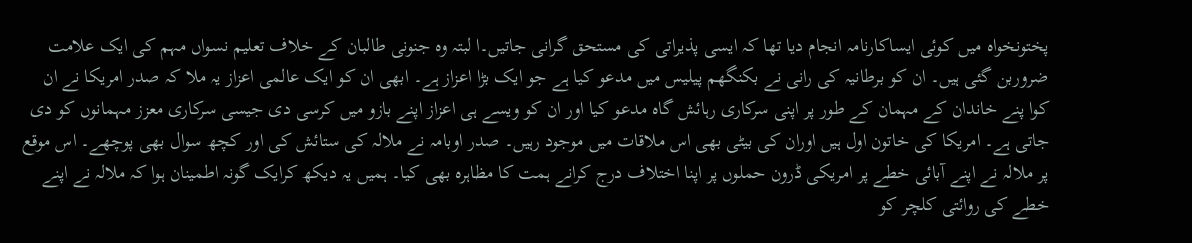پختونخواہ میں کوئی ایساکارنامہ انجام دیا تھا کہ ایسی پذیراتی کی مستحق گرانی جاتیں۔ا لبتہ وہ جنونی طالبان کے خلاف تعلیم نسواں مہم کی ایک علامت ضروربن گئی ہیں۔ ان کو برطانیہ کی رانی نے بکنگھم پیلیس میں مدعو کیا ہے جو ایک بڑا اعزاز ہے۔ ابھی ان کو ایک عالمی اعزاز یہ ملا کہ صدر امریکا نے ان کوا پنے خاندان کے مہمان کے طور پر اپنی سرکاری رہائش گاہ مدعو کیا اور ان کو ویسے ہی اعزاز اپنے بازو میں کرسی دی جیسی سرکاری معزز مہمانوں کو دی جاتی ہے۔ امریکا کی خاتون اول ہیں اوران کی بیٹی بھی اس ملاقات میں موجود رہیں۔ صدر اوبامہ نے ملالہ کی ستائش کی اور کچھ سوال بھی پوچھے۔ اس موقع پر ملالہ نے اپنے آبائی خطے پر امریکی ڈرون حملوں پر اپنا اختلاف درج کرانے ہمت کا مظاہرہ بھی کیا۔ ہمیں یہ دیکھ کرایک گونہ اطمینان ہوا کہ ملالہ نے اپنے خطے کی روائتی کلچر کو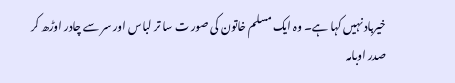خیرباد نہیں کہا ہے۔ وہ ایک مسلم خاتون کی صور ت سا تر لباس اور سر سے چادر اوڑھ کر صدر اوبامہ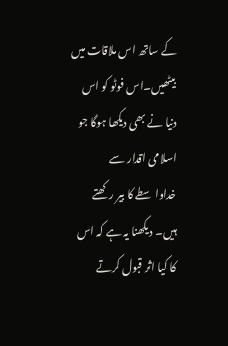کے ساتھ اس ملاقات میں بیٹھیں۔اس فوٹو کو اس دنیا نے بھی دیکھا ہوگا جو اسلامی اقدار سے خداواسطے کا بیر رکھتے ہیں۔ دیکھنا یہ ہے کہ اس کا کیا اثر قبول کرتے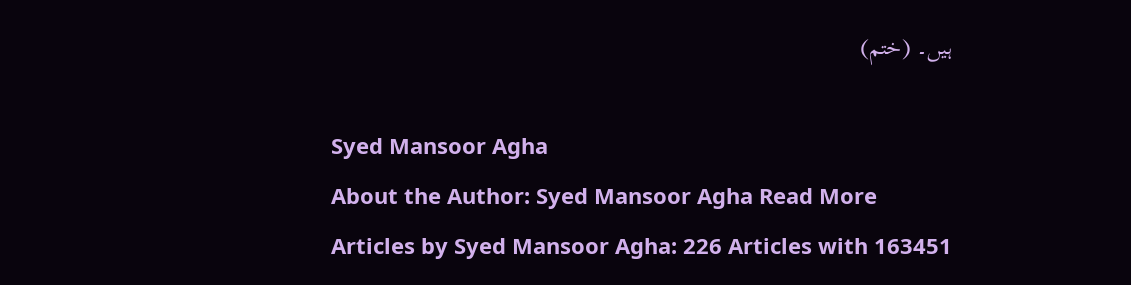ہیں۔ (ختم)

Syed Mansoor Agha
About the Author: Syed Mansoor Agha Read More Articles by Syed Mansoor Agha: 226 Articles with 163451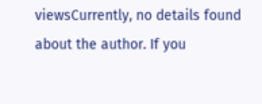viewsCurrently, no details found about the author. If you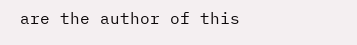are the author of this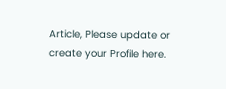Article, Please update or create your Profile here.